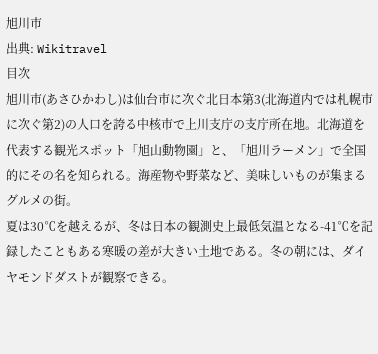旭川市
出典: Wikitravel
目次
旭川市(あさひかわし)は仙台市に次ぐ北日本第3(北海道内では札幌市に次ぐ第2)の人口を誇る中核市で上川支庁の支庁所在地。北海道を代表する観光スポット「旭山動物園」と、「旭川ラーメン」で全国的にその名を知られる。海産物や野菜など、美味しいものが集まるグルメの街。
夏は30℃を越えるが、冬は日本の観測史上最低気温となる-41℃を記録したこともある寒暖の差が大きい土地である。冬の朝には、ダイヤモンドダストが観察できる。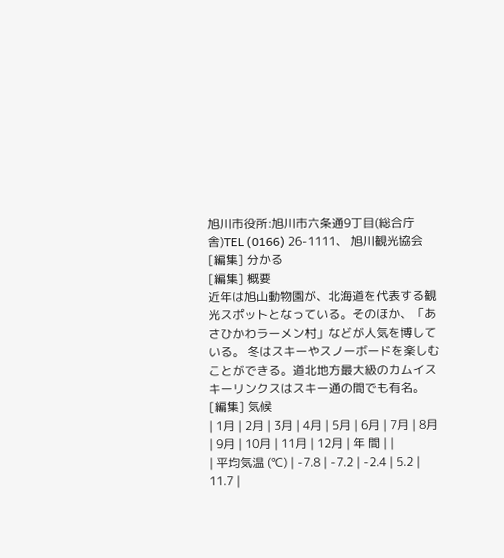旭川市役所:旭川市六条通9丁目(総合庁舎)TEL (0166) 26-1111、 旭川観光協会
[編集] 分かる
[編集] 概要
近年は旭山動物園が、北海道を代表する観光スポットとなっている。そのほか、「あさひかわラーメン村」などが人気を博している。 冬はスキーやスノーボードを楽しむことができる。道北地方最大級のカムイスキーリンクスはスキー通の間でも有名。
[編集] 気候
| 1月 | 2月 | 3月 | 4月 | 5月 | 6月 | 7月 | 8月 | 9月 | 10月 | 11月 | 12月 | 年 間 | |
| 平均気温 (℃) | -7.8 | -7.2 | -2.4 | 5.2 | 11.7 |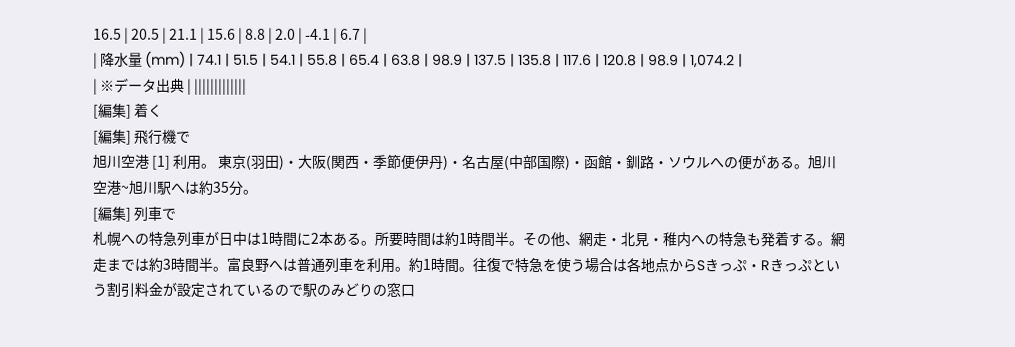16.5 | 20.5 | 21.1 | 15.6 | 8.8 | 2.0 | -4.1 | 6.7 |
| 降水量 (mm) | 74.1 | 51.5 | 54.1 | 55.8 | 65.4 | 63.8 | 98.9 | 137.5 | 135.8 | 117.6 | 120.8 | 98.9 | 1,074.2 |
| ※データ出典 | |||||||||||||
[編集] 着く
[編集] 飛行機で
旭川空港 [1] 利用。 東京(羽田)・大阪(関西・季節便伊丹)・名古屋(中部国際)・函館・釧路・ソウルへの便がある。旭川空港~旭川駅へは約35分。
[編集] 列車で
札幌への特急列車が日中は1時間に2本ある。所要時間は約1時間半。その他、網走・北見・稚内への特急も発着する。網走までは約3時間半。富良野へは普通列車を利用。約1時間。往復で特急を使う場合は各地点からSきっぷ・Rきっぷという割引料金が設定されているので駅のみどりの窓口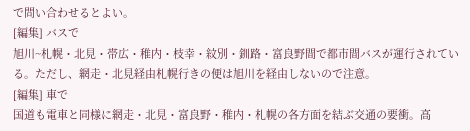で問い合わせるとよい。
[編集] バスで
旭川~札幌・北見・帯広・稚内・枝幸・紋別・釧路・富良野間で都市間バスが運行されている。ただし、網走・北見経由札幌行きの便は旭川を経由しないので注意。
[編集] 車で
国道も電車と同様に網走・北見・富良野・稚内・札幌の各方面を結ぶ交通の要衝。高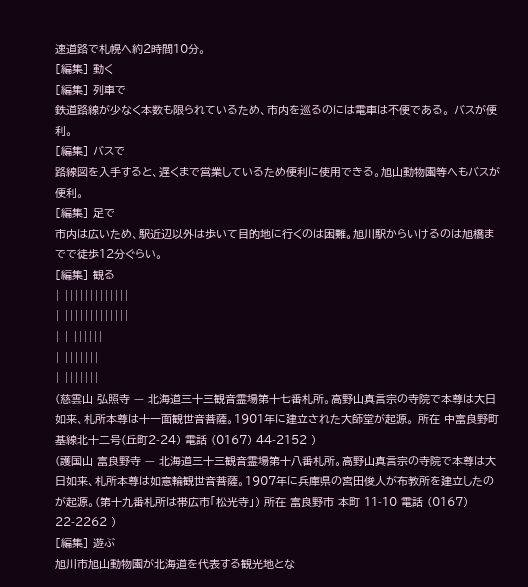速道路で札幌へ約2時間10分。
[編集] 動く
[編集] 列車で
鉄道路線が少なく本数も限られているため、市内を巡るのには電車は不便である。 バスが便利。
[編集] バスで
路線図を入手すると、遅くまで営業しているため便利に使用できる。旭山動物園等へもバスが便利。
[編集] 足で
市内は広いため、駅近辺以外は歩いて目的地に行くのは困難。旭川駅からいけるのは旭橋までで徒歩12分ぐらい。
[編集] 観る
| |||||||||||||
| |||||||||||||
| | ||||||
| |||||||
| |||||||
(慈雲山 弘照寺 — 北海道三十三観音霊場第十七番札所。高野山真言宗の寺院で本尊は大日如来、札所本尊は十一面観世音菩薩。1901年に建立された大師堂が起源。 所在 中富良野町 基線北十二号(丘町2-24) 電話 (0167) 44-2152 )
(護国山 富良野寺 — 北海道三十三観音霊場第十八番札所。高野山真言宗の寺院で本尊は大日如来、札所本尊は如意輪観世音菩薩。1907年に兵庫県の宮田俊人が布教所を建立したのが起源。(第十九番札所は帯広市「松光寺」) 所在 富良野市 本町 11-10 電話 (0167) 22-2262 )
[編集] 遊ぶ
旭川市旭山動物園が北海道を代表する観光地とな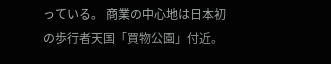っている。 商業の中心地は日本初の歩行者天国「買物公園」付近。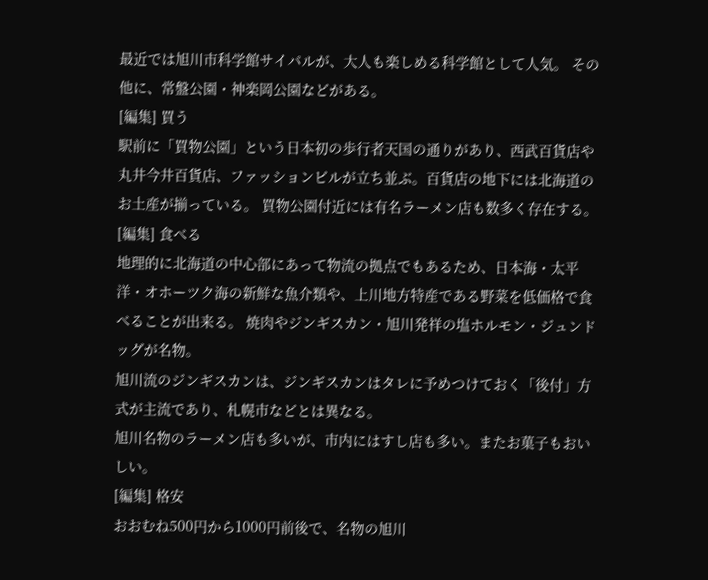最近では旭川市科学館サイパルが、大人も楽しめる科学館として人気。 その他に、常盤公園・神楽岡公園などがある。
[編集] 買う
駅前に「買物公園」という日本初の歩行者天国の通りがあり、西武百貨店や丸井今井百貨店、ファッションビルが立ち並ぶ。百貨店の地下には北海道のお土産が揃っている。 買物公園付近には有名ラーメン店も数多く存在する。
[編集] 食べる
地理的に北海道の中心部にあって物流の拠点でもあるため、日本海・太平洋・オホーツク海の新鮮な魚介類や、上川地方特産である野菜を低価格で食べることが出来る。 焼肉やジンギスカン・旭川発祥の塩ホルモン・ジュンドッグが名物。
旭川流のジンギスカンは、ジンギスカンはタレに予めつけておく「後付」方式が主流であり、札幌市などとは異なる。
旭川名物のラーメン店も多いが、市内にはすし店も多い。またお菓子もおいしい。
[編集] 格安
おおむね500円から1000円前後で、名物の旭川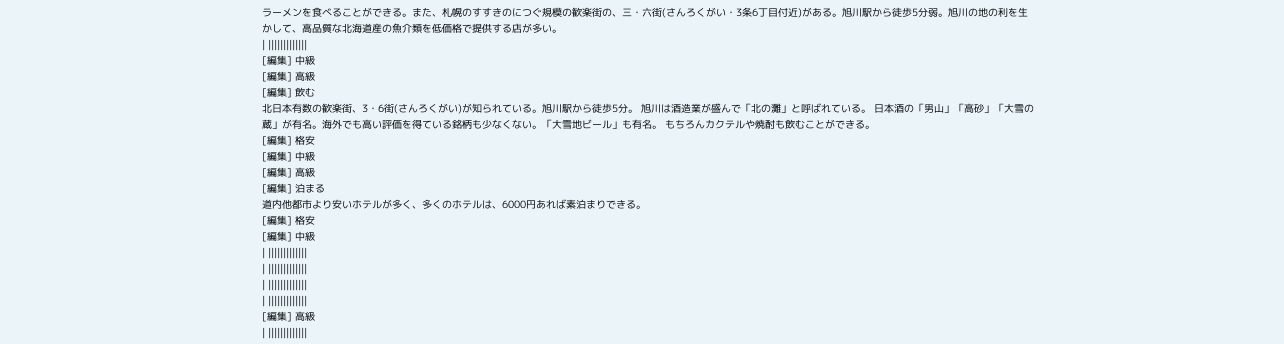ラーメンを食べることができる。また、札幌のすすきのにつぐ規模の歓楽街の、三・六街(さんろくがい・3条6丁目付近)がある。旭川駅から徒歩5分弱。旭川の地の利を生かして、高品質な北海道産の魚介類を低価格で提供する店が多い。
| |||||||||||||
[編集] 中級
[編集] 高級
[編集] 飲む
北日本有数の歓楽街、3・6街(さんろくがい)が知られている。旭川駅から徒歩5分。 旭川は酒造業が盛んで「北の灘」と呼ばれている。 日本酒の「男山」「高砂」「大雪の蔵」が有名。海外でも高い評価を得ている銘柄も少なくない。「大雪地ビール」も有名。 もちろんカクテルや焼酎も飲むことができる。
[編集] 格安
[編集] 中級
[編集] 高級
[編集] 泊まる
道内他都市より安いホテルが多く、多くのホテルは、6000円あれば素泊まりできる。
[編集] 格安
[編集] 中級
| |||||||||||||
| |||||||||||||
| |||||||||||||
| |||||||||||||
[編集] 高級
| |||||||||||||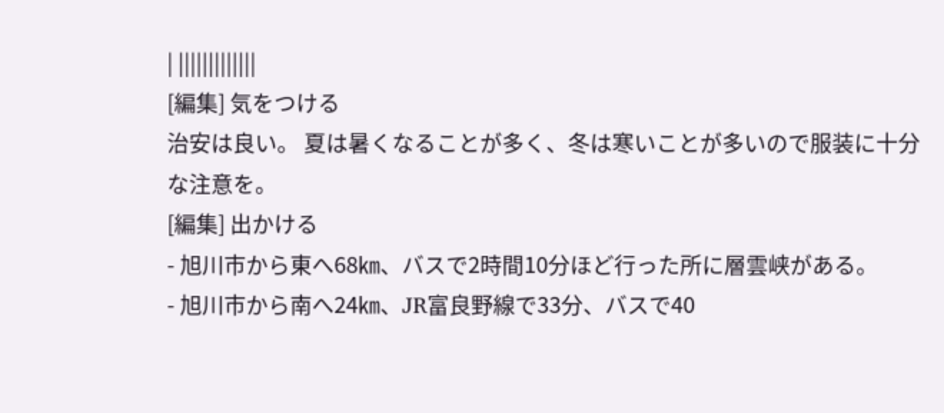| |||||||||||||
[編集] 気をつける
治安は良い。 夏は暑くなることが多く、冬は寒いことが多いので服装に十分な注意を。
[編集] 出かける
- 旭川市から東へ68㎞、バスで2時間10分ほど行った所に層雲峡がある。
- 旭川市から南へ24㎞、JR富良野線で33分、バスで40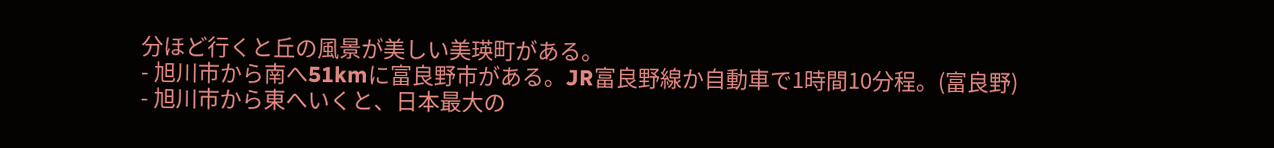分ほど行くと丘の風景が美しい美瑛町がある。
- 旭川市から南へ51kmに富良野市がある。JR富良野線か自動車で1時間10分程。(富良野)
- 旭川市から東へいくと、日本最大の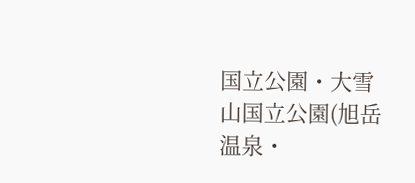国立公園・大雪山国立公園(旭岳温泉・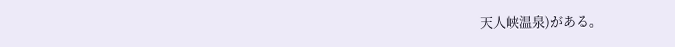天人峡温泉)がある。